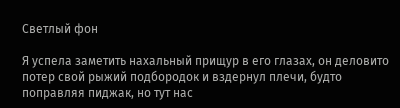Светлый фон

Я успела заметить нахальный прищур в его глазах, он деловито потер свой рыжий подбородок и вздернул плечи, будто поправляя пиджак, но тут нас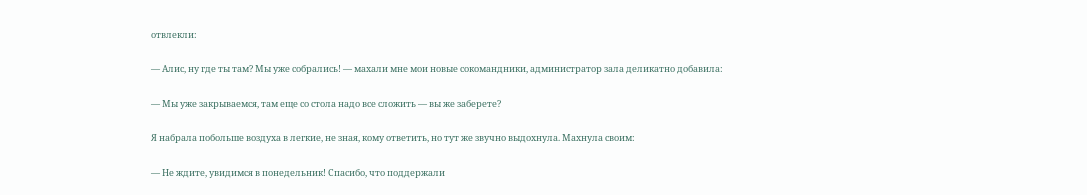отвлекли:

— Алис, ну где ты там? Мы уже собрались! — махали мне мои новые сокомандники, администратор зала деликатно добавила:

— Мы уже закрываемся, там еще со стола надо все сложить — вы же заберете?

Я набрала побольше воздуха в легкие, не зная, кому ответить, но тут же звучно выдохнула. Махнула своим:

— Не ждите, увидимся в понедельник! Спасибо, что поддержали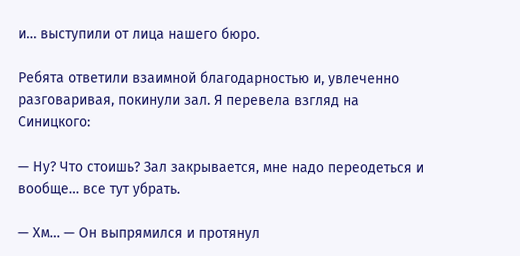и… выступили от лица нашего бюро.

Ребята ответили взаимной благодарностью и, увлеченно разговаривая, покинули зал. Я перевела взгляд на Синицкого:

— Ну? Что стоишь? Зал закрывается, мне надо переодеться и вообще… все тут убрать.

— Хм… — Он выпрямился и протянул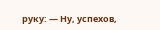руку: — Ну, успехов,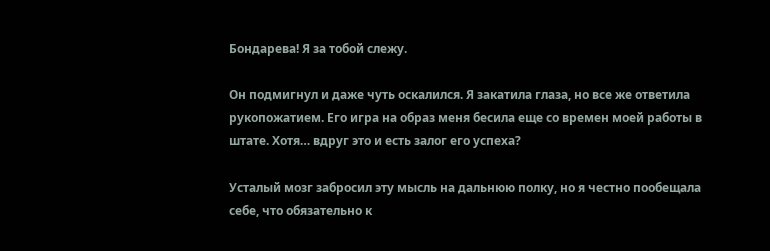Бондарева! Я за тобой слежу.

Он подмигнул и даже чуть оскалился. Я закатила глаза, но все же ответила рукопожатием. Его игра на образ меня бесила еще со времен моей работы в штате. Хотя… вдруг это и есть залог его успеха?

Усталый мозг забросил эту мысль на дальнюю полку, но я честно пообещала себе, что обязательно к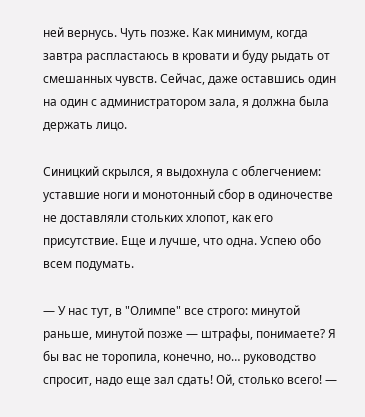ней вернусь. Чуть позже. Как минимум, когда завтра распластаюсь в кровати и буду рыдать от смешанных чувств. Сейчас, даже оставшись один на один с администратором зала, я должна была держать лицо.

Синицкий скрылся, я выдохнула с облегчением: уставшие ноги и монотонный сбор в одиночестве не доставляли стольких хлопот, как его присутствие. Еще и лучше, что одна. Успею обо всем подумать.

— У нас тут, в "Олимпе" все строго: минутой раньше, минутой позже — штрафы, понимаете? Я бы вас не торопила, конечно, но… руководство спросит, надо еще зал сдать! Ой, столько всего! —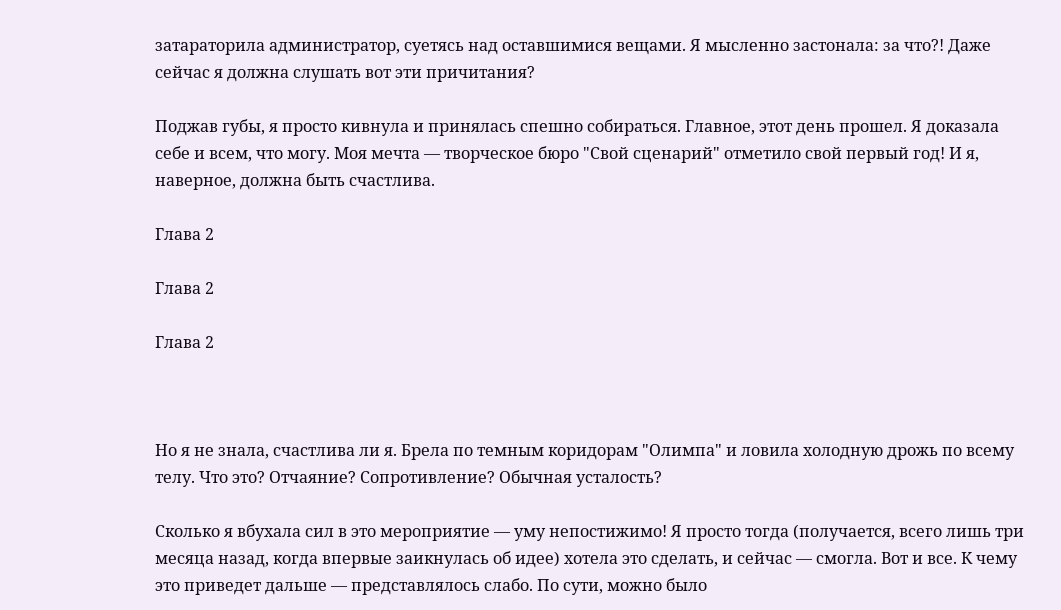затараторила администратор, суетясь над оставшимися вещами. Я мысленно застонала: за что?! Даже сейчас я должна слушать вот эти причитания?

Поджав губы, я просто кивнула и принялась спешно собираться. Главное, этот день прошел. Я доказала себе и всем, что могу. Моя мечта — творческое бюро "Свой сценарий" отметило свой первый год! И я, наверное, должна быть счастлива.

Глава 2

Глава 2

Глава 2



Но я не знала, счастлива ли я. Брела по темным коридорам "Олимпа" и ловила холодную дрожь по всему телу. Что это? Отчаяние? Сопротивление? Обычная усталость?

Сколько я вбухала сил в это мероприятие — уму непостижимо! Я просто тогда (получается, всего лишь три месяца назад, когда впервые заикнулась об идее) хотела это сделать, и сейчас — смогла. Вот и все. К чему это приведет дальше — представлялось слабо. По сути, можно было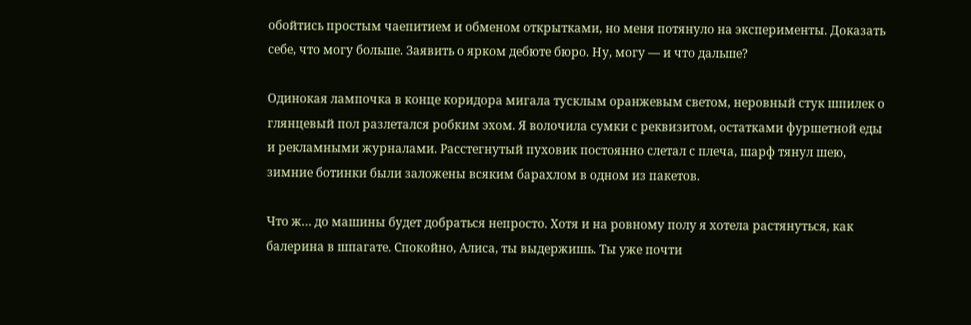обойтись простым чаепитием и обменом открытками, но меня потянуло на эксперименты. Доказать себе, что могу больше. Заявить о ярком дебюте бюро. Ну, могу — и что дальше?

Одинокая лампочка в конце коридора мигала тусклым оранжевым светом, неровный стук шпилек о глянцевый пол разлетался робким эхом. Я волочила сумки с реквизитом, остатками фуршетной еды и рекламными журналами. Расстегнутый пуховик постоянно слетал с плеча, шарф тянул шею, зимние ботинки были заложены всяким барахлом в одном из пакетов.

Что ж… до машины будет добраться непросто. Хотя и на ровному полу я хотела растянуться, как балерина в шпагате. Спокойно, Алиса, ты выдержишь. Ты уже почти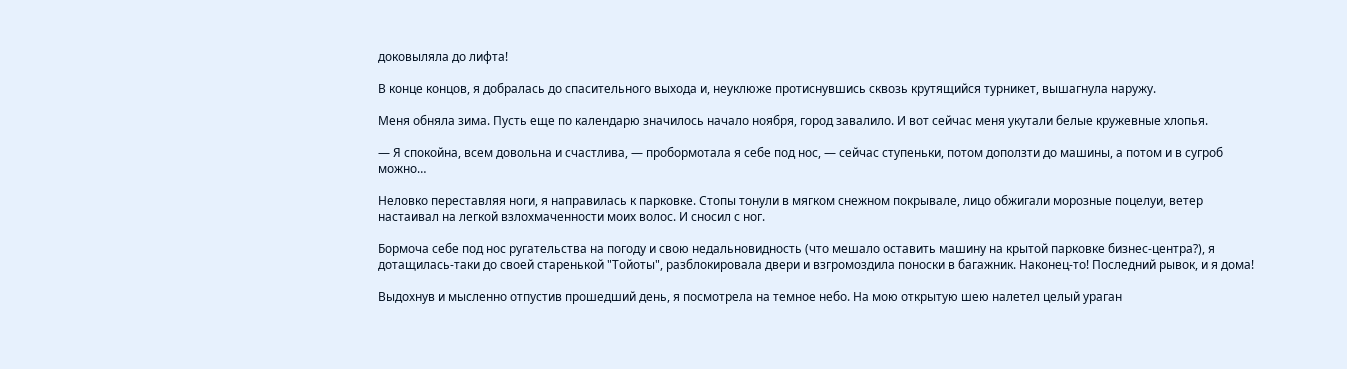доковыляла до лифта!

В конце концов, я добралась до спасительного выхода и, неуклюже протиснувшись сквозь крутящийся турникет, вышагнула наружу.

Меня обняла зима. Пусть еще по календарю значилось начало ноября, город завалило. И вот сейчас меня укутали белые кружевные хлопья.

— Я спокойна, всем довольна и счастлива, — пробормотала я себе под нос, — сейчас ступеньки, потом доползти до машины, а потом и в сугроб можно…

Неловко переставляя ноги, я направилась к парковке. Стопы тонули в мягком снежном покрывале, лицо обжигали морозные поцелуи, ветер настаивал на легкой взлохмаченности моих волос. И сносил с ног.

Бормоча себе под нос ругательства на погоду и свою недальновидность (что мешало оставить машину на крытой парковке бизнес-центра?), я дотащилась-таки до своей старенькой "Тойоты", разблокировала двери и взгромоздила поноски в багажник. Наконец-то! Последний рывок, и я дома!

Выдохнув и мысленно отпустив прошедший день, я посмотрела на темное небо. На мою открытую шею налетел целый ураган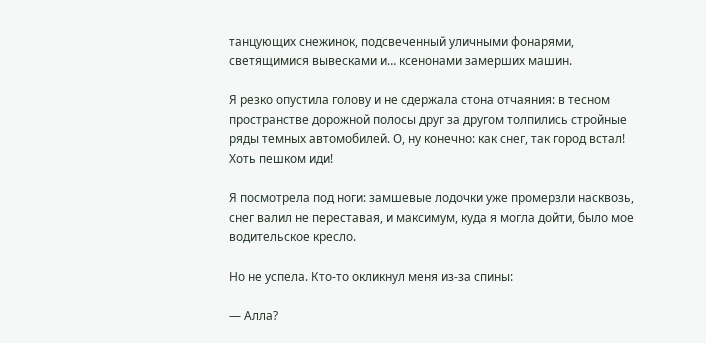танцующих снежинок, подсвеченный уличными фонарями, светящимися вывесками и… ксенонами замерших машин.

Я резко опустила голову и не сдержала стона отчаяния: в тесном пространстве дорожной полосы друг за другом толпились стройные ряды темных автомобилей. О, ну конечно: как снег, так город встал! Хоть пешком иди!

Я посмотрела под ноги: замшевые лодочки уже промерзли насквозь, снег валил не переставая, и максимум, куда я могла дойти, было мое водительское кресло.

Но не успела. Кто-то окликнул меня из-за спины:

— Алла?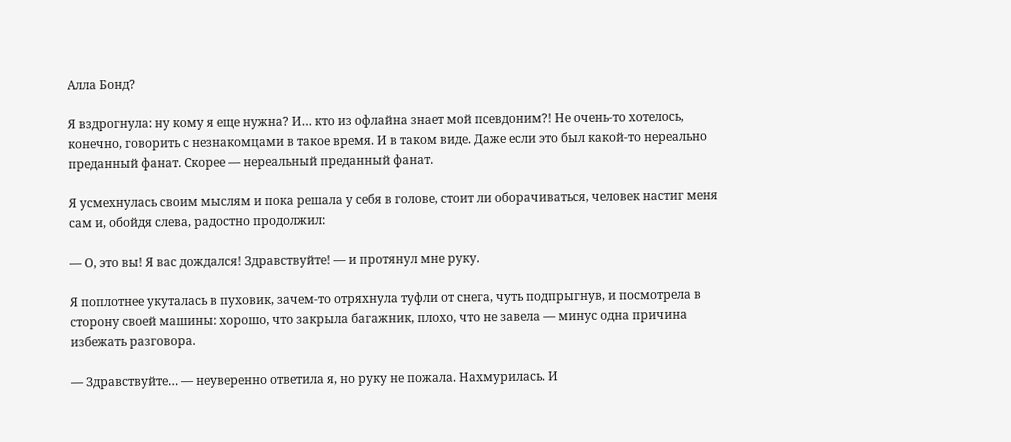Алла Бонд?

Я вздрогнула: ну кому я еще нужна? И… кто из офлайна знает мой псевдоним?! Не очень-то хотелось, конечно, говорить с незнакомцами в такое время. И в таком виде. Даже если это был какой-то нереально преданный фанат. Скорее — нереальный преданный фанат.

Я усмехнулась своим мыслям и пока решала у себя в голове, стоит ли оборачиваться, человек настиг меня сам и, обойдя слева, радостно продолжил:

— О, это вы! Я вас дождался! Здравствуйте! — и протянул мне руку.

Я поплотнее укуталась в пуховик, зачем-то отряхнула туфли от снега, чуть подпрыгнув, и посмотрела в сторону своей машины: хорошо, что закрыла багажник, плохо, что не завела — минус одна причина избежать разговора.

— Здравствуйте… — неуверенно ответила я, но руку не пожала. Нахмурилась. И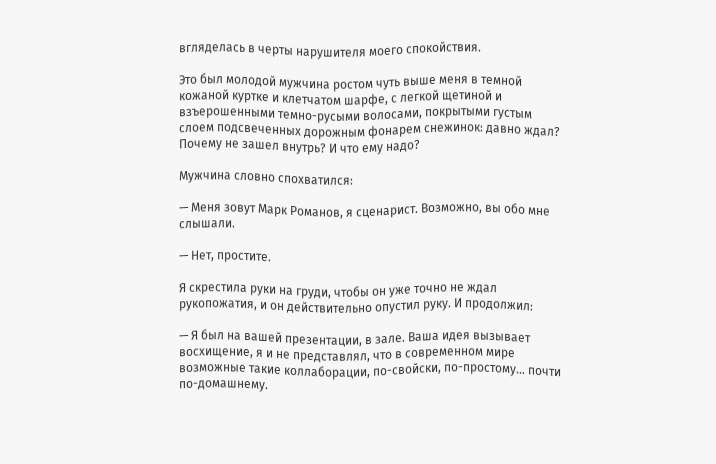вгляделась в черты нарушителя моего спокойствия.

Это был молодой мужчина ростом чуть выше меня в темной кожаной куртке и клетчатом шарфе, с легкой щетиной и взъерошенными темно-русыми волосами, покрытыми густым слоем подсвеченных дорожным фонарем снежинок: давно ждал? Почему не зашел внутрь? И что ему надо?

Мужчина словно спохватился:

— Меня зовут Марк Романов, я сценарист. Возможно, вы обо мне слышали.

— Нет, простите.

Я скрестила руки на груди, чтобы он уже точно не ждал рукопожатия, и он действительно опустил руку. И продолжил:

— Я был на вашей презентации, в зале. Ваша идея вызывает восхищение, я и не представлял, что в современном мире возможные такие коллаборации, по-свойски, по-простому… почти по-домашнему.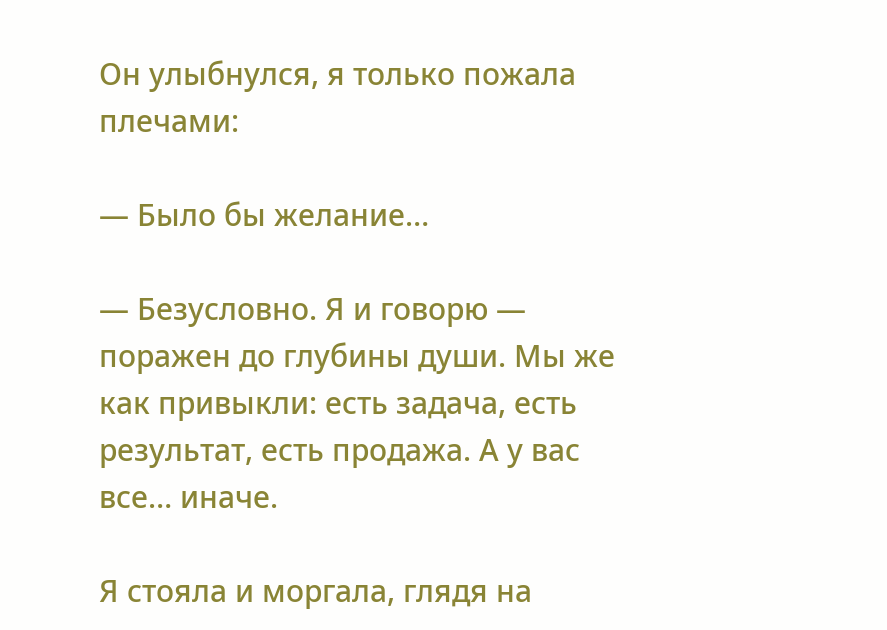Он улыбнулся, я только пожала плечами:

— Было бы желание…

— Безусловно. Я и говорю — поражен до глубины души. Мы же как привыкли: есть задача, есть результат, есть продажа. А у вас все… иначе.

Я стояла и моргала, глядя на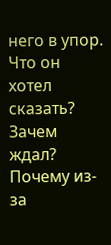него в упор. Что он хотел сказать? Зачем ждал? Почему из-за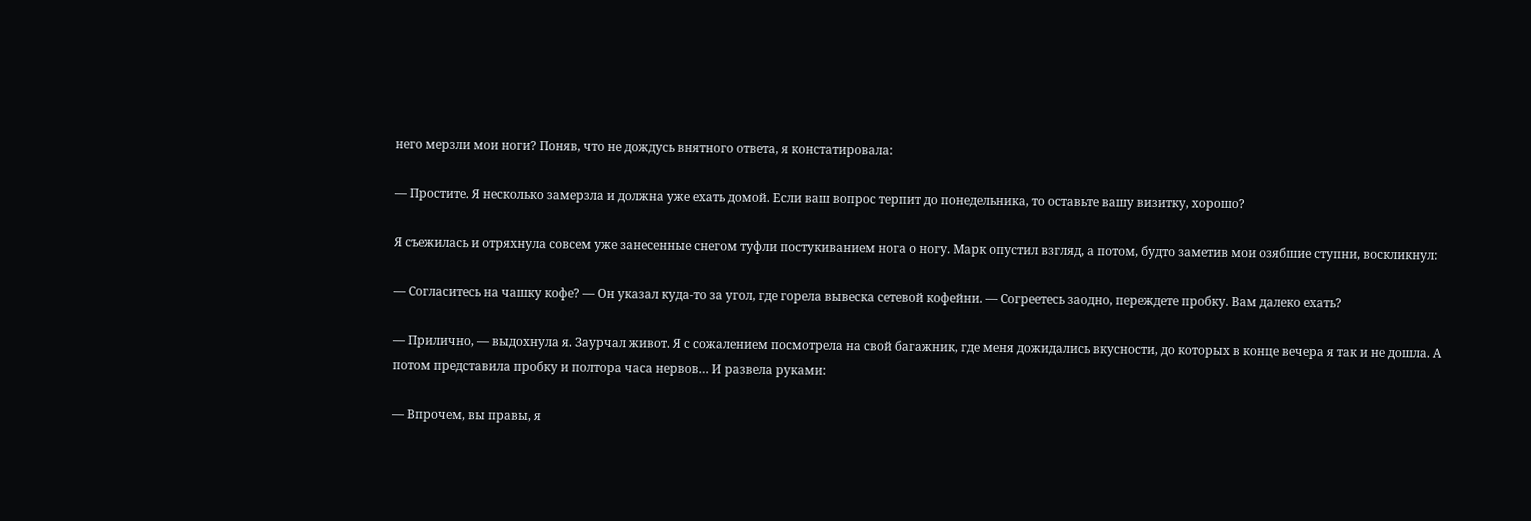него мерзли мои ноги? Поняв, что не дождусь внятного ответа, я констатировала:

— Простите. Я несколько замерзла и должна уже ехать домой. Если ваш вопрос терпит до понедельника, то оставьте вашу визитку, хорошо?

Я съежилась и отряхнула совсем уже занесенные снегом туфли постукиванием нога о ногу. Марк опустил взгляд, а потом, будто заметив мои озябшие ступни, воскликнул:

— Согласитесь на чашку кофе? — Он указал куда-то за угол, где горела вывеска сетевой кофейни. — Согреетесь заодно, переждете пробку. Вам далеко ехать?

— Прилично, — выдохнула я. Заурчал живот. Я с сожалением посмотрела на свой багажник, где меня дожидались вкусности, до которых в конце вечера я так и не дошла. А потом представила пробку и полтора часа нервов… И развела руками:

— Впрочем, вы правы, я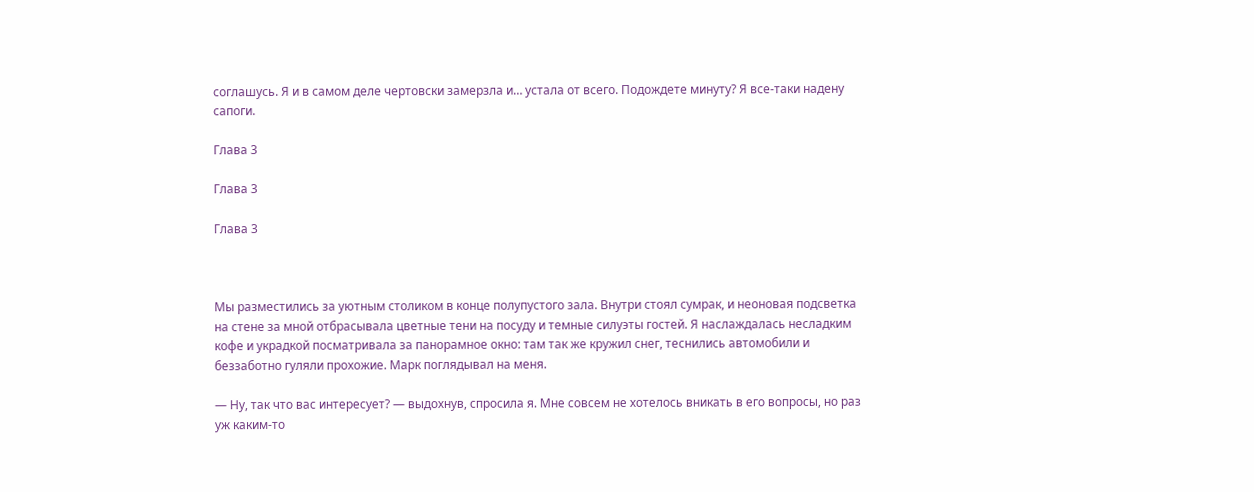соглашусь. Я и в самом деле чертовски замерзла и… устала от всего. Подождете минуту? Я все-таки надену сапоги.

Глава 3

Глава 3

Глава 3



Мы разместились за уютным столиком в конце полупустого зала. Внутри стоял сумрак, и неоновая подсветка на стене за мной отбрасывала цветные тени на посуду и темные силуэты гостей. Я наслаждалась несладким кофе и украдкой посматривала за панорамное окно: там так же кружил снег, теснились автомобили и беззаботно гуляли прохожие. Марк поглядывал на меня.

— Ну, так что вас интересует? — выдохнув, спросила я. Мне совсем не хотелось вникать в его вопросы, но раз уж каким-то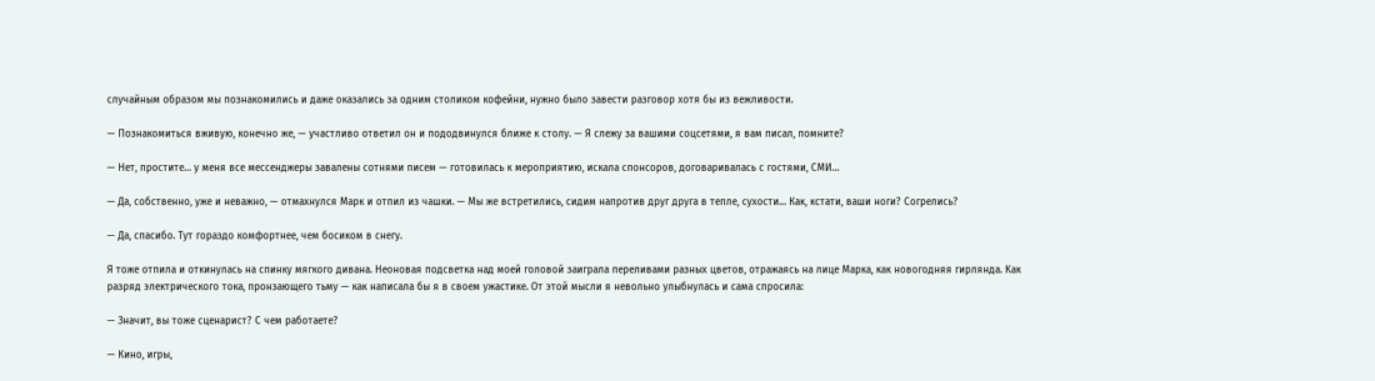случайным образом мы познакомились и даже оказались за одним столиком кофейни, нужно было завести разговор хотя бы из вежливости.

— Познакомиться вживую, конечно же, — участливо ответил он и пододвинулся ближе к столу. — Я слежу за вашими соцсетями, я вам писал, помните?

— Нет, простите… у меня все мессенджеры завалены сотнями писем — готовилась к мероприятию, искала спонсоров, договаривалась с гостями, СМИ…

— Да, собственно, уже и неважно, — отмахнулся Марк и отпил из чашки. — Мы же встретились, сидим напротив друг друга в тепле, сухости… Как, кстати, ваши ноги? Согрелись?

— Да, спасибо. Тут гораздо комфортнее, чем босиком в снегу.

Я тоже отпила и откинулась на спинку мягкого дивана. Неоновая подсветка над моей головой заиграла переливами разных цветов, отражаясь на лице Марка, как новогодняя гирлянда. Как разряд электрического тока, пронзающего тьму — как написала бы я в своем ужастике. От этой мысли я невольно улыбнулась и сама спросила:

— Значит, вы тоже сценарист? С чем работаете?

— Кино, игры,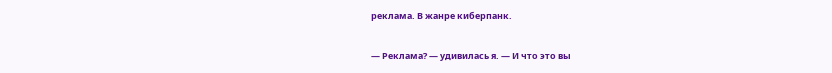реклама. В жанре киберпанк.

— Реклама? — удивилась я. — И что это вы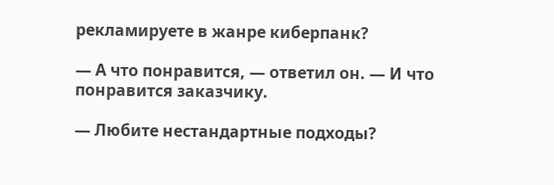рекламируете в жанре киберпанк?

— А что понравится, — ответил он. — И что понравится заказчику.

— Любите нестандартные подходы?